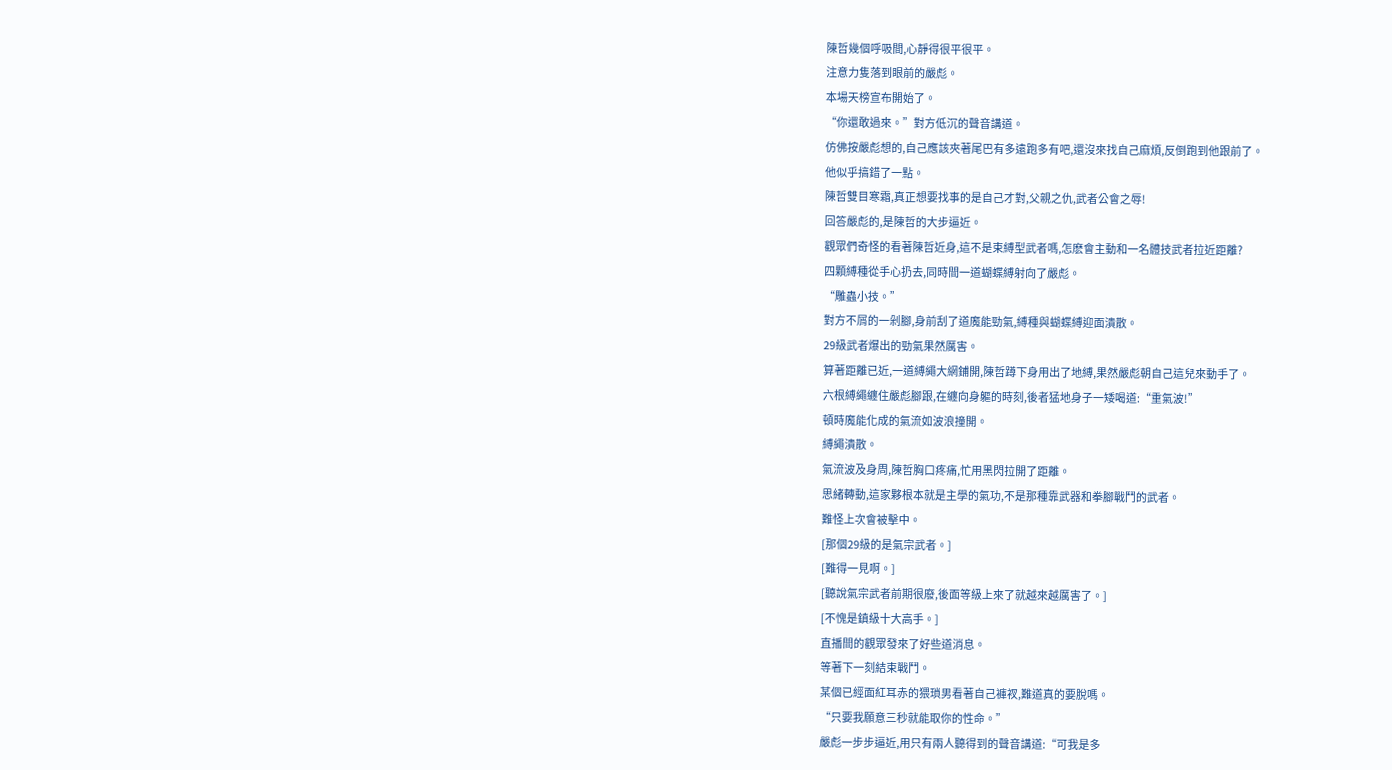陳哲幾個呼吸間,心靜得很平很平。
注意力隻落到眼前的嚴彪。
本場天榜宣布開始了。
“你還敢過來。”對方低沉的聲音講道。
仿佛按嚴彪想的,自己應該夾著尾巴有多遠跑多有吧,還沒來找自己麻煩,反倒跑到他跟前了。
他似乎搞錯了一點。
陳哲雙目寒霜,真正想要找事的是自己才對,父親之仇,武者公會之辱!
回答嚴彪的,是陳哲的大步逼近。
觀眾們奇怪的看著陳哲近身,這不是束縛型武者嗎,怎麽會主動和一名體技武者拉近距離?
四顆縛種從手心扔去,同時間一道蝴蝶縛射向了嚴彪。
“雕蟲小技。”
對方不屑的一剁腳,身前刮了道魔能勁氣,縛種與蝴蝶縛迎面潰散。
29級武者爆出的勁氣果然厲害。
算著距離已近,一道縛繩大網鋪開,陳哲蹲下身用出了地縛,果然嚴彪朝自己這兒來動手了。
六根縛繩纏住嚴彪腳跟,在纏向身軀的時刻,後者猛地身子一矮喝道:“重氣波!”
頓時魔能化成的氣流如波浪撞開。
縛繩潰散。
氣流波及身周,陳哲胸口疼痛,忙用黑閃拉開了距離。
思緒轉動,這家夥根本就是主學的氣功,不是那種靠武器和拳腳戰鬥的武者。
難怪上次會被擊中。
[那個29級的是氣宗武者。]
[難得一見啊。]
[聽說氣宗武者前期很廢,後面等級上來了就越來越厲害了。]
[不愧是鎮級十大高手。]
直播間的觀眾發來了好些道消息。
等著下一刻結束戰鬥。
某個已經面紅耳赤的猥瑣男看著自己褲衩,難道真的要脫嗎。
“只要我願意三秒就能取你的性命。”
嚴彪一步步逼近,用只有兩人聽得到的聲音講道:“可我是多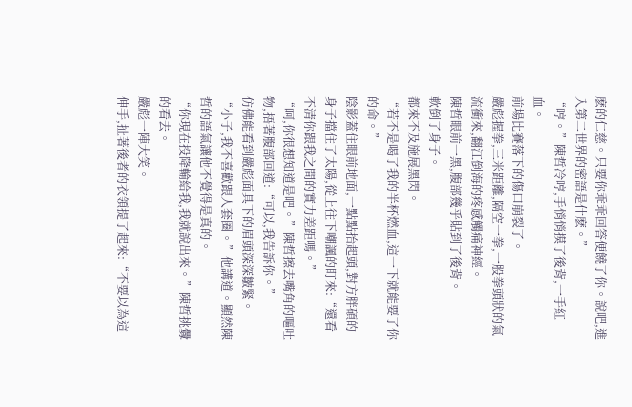麽的仁慈。只要你乖乖回答便饒了你。說吧,進入第二世界的密語是什麽。”
“哼。”陳哲冷哼,手悄悄摸了後背,一手紅血。
前場比賽落下的傷口崩裂了。
嚴彪握拳,三米距離,隔空一拳,一股拳頭狀的氣流衝來,翻江倒海的疼感觸痛神經。
陳哲眼前一黑,腹部幾乎貼到了後背。
軟倒了身子。
都來不及施展黑閃。
“若不是喝了我的半杯燃血,這一下就能要了你的命。”
陰影蓋住眼前地面,一點點抬起頭,對方胖碩的身子擋住了太陽,從上往下嘲諷的盯來:“還看不清你跟我之間的實力差距嗎。”
“呵,你很想知道是吧。”陳哲擦去嘴角的嘔吐物,捂著腹部回道:“可以,我告訴你。”
仿佛能看到嚴彪面具下的眉頭深深皺緊。
“小子,我不喜歡跟人套圈。”他講道。顯然陳哲的語氣讓他不覺得是真的。
“你現在投降輸給我,我就說出來。”陳哲挑釁的看去。
嚴彪一陣大笑。
伸手,扯著後者的衣領提了起來:“不要以為這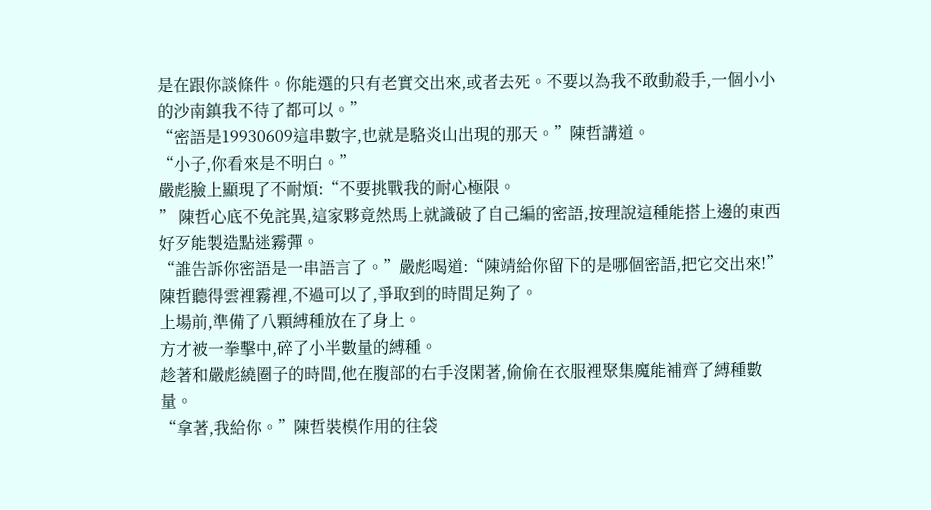是在跟你談條件。你能選的只有老實交出來,或者去死。不要以為我不敢動殺手,一個小小的沙南鎮我不待了都可以。”
“密語是19930609這串數字,也就是駱炎山出現的那天。”陳哲講道。
“小子,你看來是不明白。”
嚴彪臉上顯現了不耐煩:“不要挑戰我的耐心極限。
” 陳哲心底不免詫異,這家夥竟然馬上就識破了自己編的密語,按理說這種能搭上邊的東西好歹能製造點迷霧彈。
“誰告訴你密語是一串語言了。”嚴彪喝道:“陳靖給你留下的是哪個密語,把它交出來!”
陳哲聽得雲裡霧裡,不過可以了,爭取到的時間足夠了。
上場前,準備了八顆縛種放在了身上。
方才被一拳擊中,碎了小半數量的縛種。
趁著和嚴彪繞圈子的時間,他在腹部的右手沒閑著,偷偷在衣服裡聚集魔能補齊了縛種數量。
“拿著,我給你。”陳哲裝模作用的往袋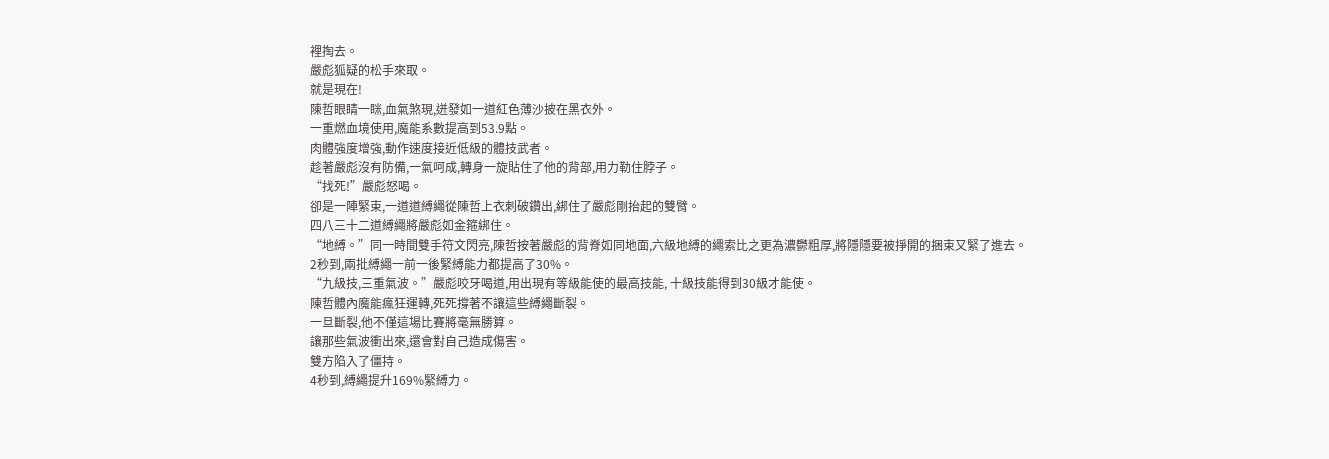裡掏去。
嚴彪狐疑的松手來取。
就是現在!
陳哲眼睛一眯,血氣煞現,迸發如一道紅色薄沙披在黑衣外。
一重燃血境使用,魔能系數提高到53.9點。
肉體強度增強,動作速度接近低級的體技武者。
趁著嚴彪沒有防備,一氣呵成,轉身一旋貼住了他的背部,用力勒住脖子。
“找死!”嚴彪怒喝。
卻是一陣緊束,一道道縛繩從陳哲上衣刺破鑽出,綁住了嚴彪剛抬起的雙臂。
四八三十二道縛繩將嚴彪如金箍綁住。
“地縛。”同一時間雙手符文閃亮,陳哲按著嚴彪的背脊如同地面,六級地縛的繩索比之更為濃鬱粗厚,將隱隱要被掙開的捆束又緊了進去。
2秒到,兩批縛繩一前一後緊縛能力都提高了30%。
“九級技,三重氣波。”嚴彪咬牙喝道,用出現有等級能使的最高技能, 十級技能得到30級才能使。
陳哲體內魔能瘋狂運轉,死死撐著不讓這些縛繩斷裂。
一旦斷裂,他不僅這場比賽將毫無勝算。
讓那些氣波衝出來,還會對自己造成傷害。
雙方陷入了僵持。
4秒到,縛繩提升169%緊縛力。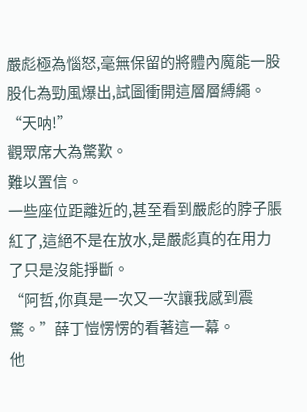嚴彪極為惱怒,毫無保留的將體內魔能一股股化為勁風爆出,試圖衝開這層層縛繩。
“天呐!”
觀眾席大為驚歎。
難以置信。
一些座位距離近的,甚至看到嚴彪的脖子脹紅了,這絕不是在放水,是嚴彪真的在用力了只是沒能掙斷。
“阿哲,你真是一次又一次讓我感到震驚。”薛丁愷愣愣的看著這一幕。
他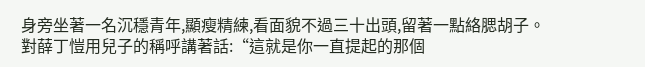身旁坐著一名沉穩青年,顯瘦精練,看面貌不過三十出頭,留著一點絡腮胡子。對薛丁愷用兒子的稱呼講著話:“這就是你一直提起的那個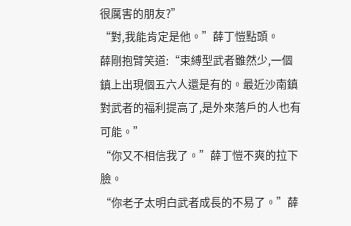很厲害的朋友?”
“對,我能肯定是他。”薛丁愷點頭。
薛剛抱臂笑道:“束縛型武者雖然少,一個鎮上出現個五六人還是有的。最近沙南鎮對武者的福利提高了,是外來落戶的人也有可能。”
“你又不相信我了。”薛丁愷不爽的拉下臉。
“你老子太明白武者成長的不易了。”薛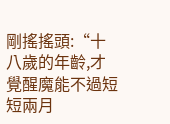剛搖搖頭:“十八歲的年齡,才覺醒魔能不過短短兩月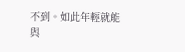不到。如此年輕就能與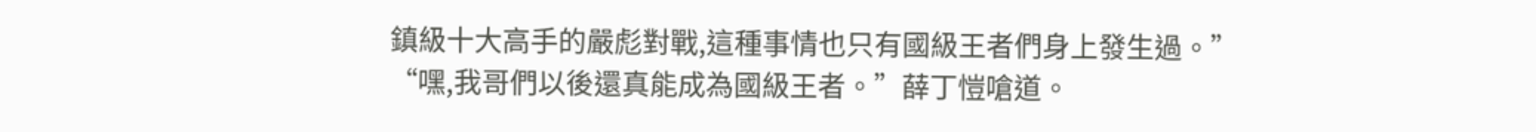鎮級十大高手的嚴彪對戰,這種事情也只有國級王者們身上發生過。”
“嘿,我哥們以後還真能成為國級王者。”薛丁愷嗆道。